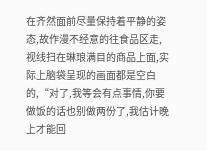在齐然面前尽量保持着平静的姿态,故作漫不经意的往食品区走,视线扫在琳琅满目的商品上面,实际上脑袋呈现的画面都是空白的,“对了,我等会有点事情,你要做饭的话也别做两份了,我估计晚上才能回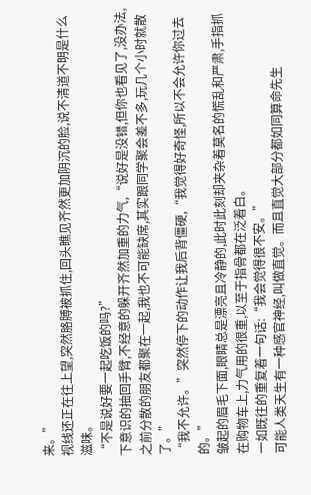来。”
视线还正在往上望,突然胳膊被抓住,回头瞧见齐然更加阴沉的脸,说不清道不明是什么滋味。
“不是说好要一起吃饭的吗?”
下意识的抽回手臂,不经意的躲开齐然加重的力气,“说好是没错,但你也看见了,没办法,之前分散的朋友都聚在一起,我也不可能缺席,其实跟同学聚会差不多,玩几个小时就散了。”
“我不允许。”突然停下的动作让我后背僵硬,“我觉得好奇怪,所以不会允许你过去的。”
皱起的眉毛下面,眼睛总是漂亮且冷静的,此时此刻却夹杂着莫名的慌乱和严肃,手指抓在购物车上,力气用的很重,以至于指骨都在泛着白。
一如既往的重复着一句话:“我会觉得很不安。”
可能人类天生有一种感官神经,叫做直觉。而且直觉大部分都如同算命先生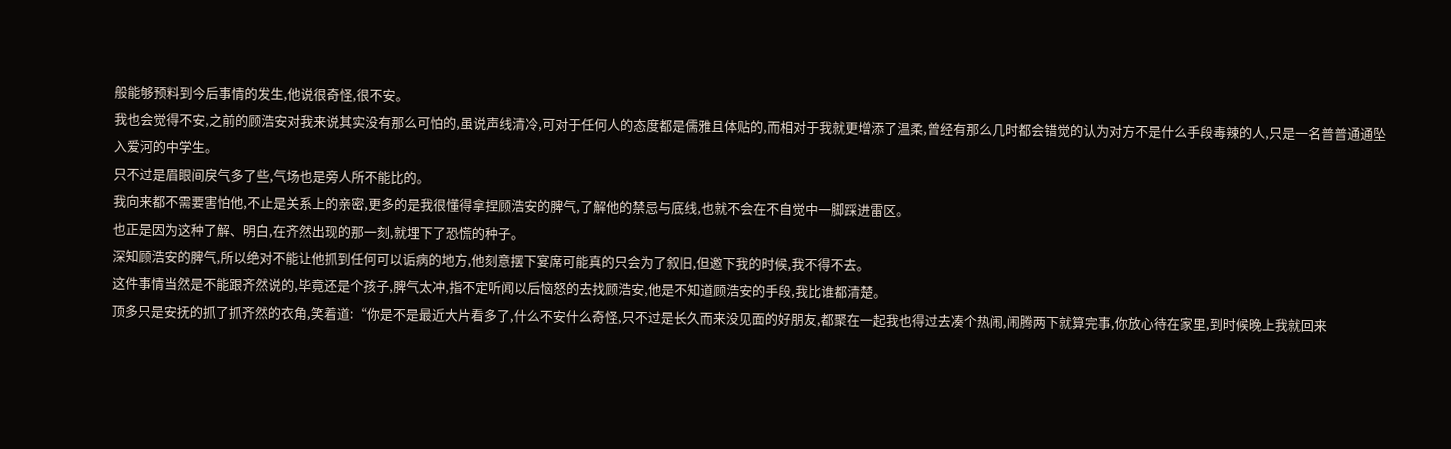般能够预料到今后事情的发生,他说很奇怪,很不安。
我也会觉得不安,之前的顾浩安对我来说其实没有那么可怕的,虽说声线清冷,可对于任何人的态度都是儒雅且体贴的,而相对于我就更增添了温柔,曾经有那么几时都会错觉的认为对方不是什么手段毒辣的人,只是一名普普通通坠入爱河的中学生。
只不过是眉眼间戾气多了些,气场也是旁人所不能比的。
我向来都不需要害怕他,不止是关系上的亲密,更多的是我很懂得拿捏顾浩安的脾气,了解他的禁忌与底线,也就不会在不自觉中一脚踩进雷区。
也正是因为这种了解、明白,在齐然出现的那一刻,就埋下了恐慌的种子。
深知顾浩安的脾气,所以绝对不能让他抓到任何可以诟病的地方,他刻意摆下宴席可能真的只会为了叙旧,但邀下我的时候,我不得不去。
这件事情当然是不能跟齐然说的,毕竟还是个孩子,脾气太冲,指不定听闻以后恼怒的去找顾浩安,他是不知道顾浩安的手段,我比谁都清楚。
顶多只是安抚的抓了抓齐然的衣角,笑着道:“你是不是最近大片看多了,什么不安什么奇怪,只不过是长久而来没见面的好朋友,都聚在一起我也得过去凑个热闹,闹腾两下就算完事,你放心待在家里,到时候晚上我就回来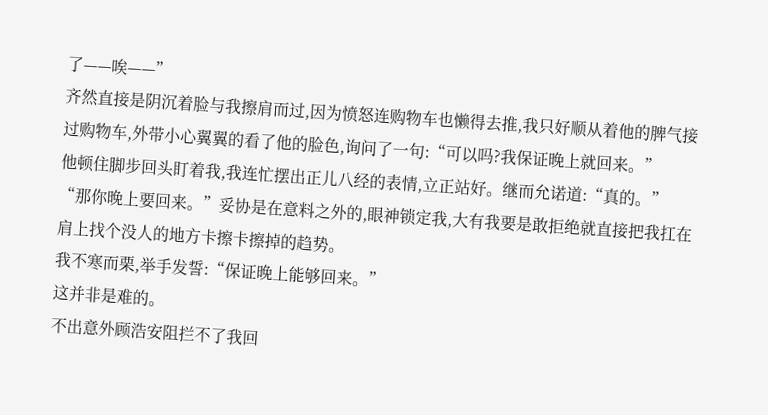了——唉——”
齐然直接是阴沉着脸与我擦肩而过,因为愤怒连购物车也懒得去推,我只好顺从着他的脾气接过购物车,外带小心翼翼的看了他的脸色,询问了一句:“可以吗?我保证晚上就回来。”
他顿住脚步回头盯着我,我连忙摆出正儿八经的表情,立正站好。继而允诺道:“真的。”
“那你晚上要回来。”妥协是在意料之外的,眼神锁定我,大有我要是敢拒绝就直接把我扛在肩上找个没人的地方卡擦卡擦掉的趋势。
我不寒而栗,举手发誓:“保证晚上能够回来。”
这并非是难的。
不出意外顾浩安阻拦不了我回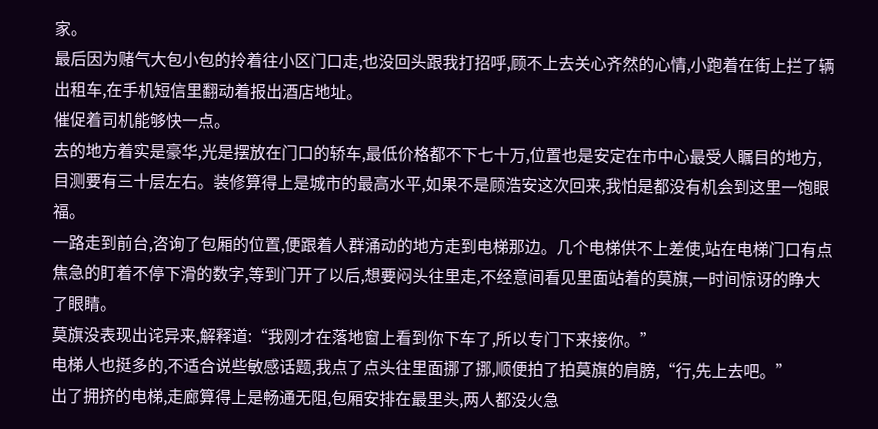家。
最后因为赌气大包小包的拎着往小区门口走,也没回头跟我打招呼,顾不上去关心齐然的心情,小跑着在街上拦了辆出租车,在手机短信里翻动着报出酒店地址。
催促着司机能够快一点。
去的地方着实是豪华,光是摆放在门口的轿车,最低价格都不下七十万,位置也是安定在市中心最受人瞩目的地方,目测要有三十层左右。装修算得上是城市的最高水平,如果不是顾浩安这次回来,我怕是都没有机会到这里一饱眼福。
一路走到前台,咨询了包厢的位置,便跟着人群涌动的地方走到电梯那边。几个电梯供不上差使,站在电梯门口有点焦急的盯着不停下滑的数字,等到门开了以后,想要闷头往里走,不经意间看见里面站着的莫旗,一时间惊讶的睁大了眼睛。
莫旗没表现出诧异来,解释道:“我刚才在落地窗上看到你下车了,所以专门下来接你。”
电梯人也挺多的,不适合说些敏感话题,我点了点头往里面挪了挪,顺便拍了拍莫旗的肩膀,“行,先上去吧。”
出了拥挤的电梯,走廊算得上是畅通无阻,包厢安排在最里头,两人都没火急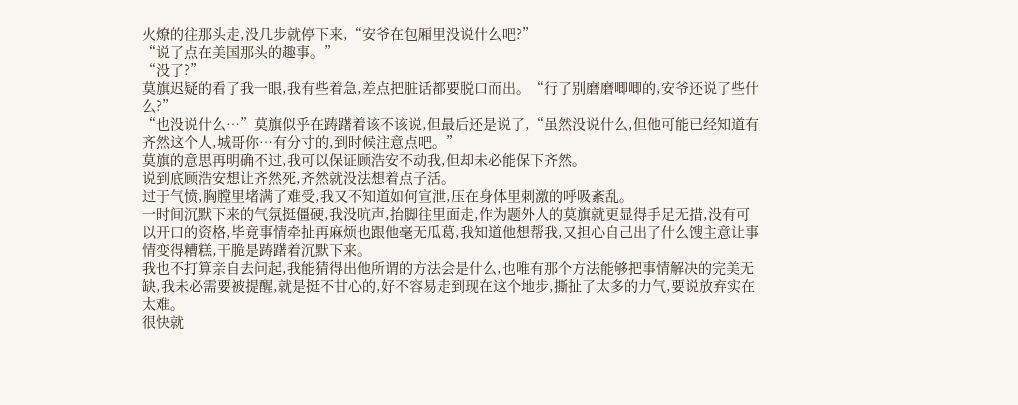火燎的往那头走,没几步就停下来,“安爷在包厢里没说什么吧?”
“说了点在美国那头的趣事。”
“没了?”
莫旗迟疑的看了我一眼,我有些着急,差点把脏话都要脱口而出。“行了别磨磨唧唧的,安爷还说了些什么?”
“也没说什么…”莫旗似乎在踌躇着该不该说,但最后还是说了,“虽然没说什么,但他可能已经知道有齐然这个人,城哥你…有分寸的,到时候注意点吧。”
莫旗的意思再明确不过,我可以保证顾浩安不动我,但却未必能保下齐然。
说到底顾浩安想让齐然死,齐然就没法想着点子活。
过于气愤,胸膛里堵满了难受,我又不知道如何宣泄,压在身体里刺激的呼吸紊乱。
一时间沉默下来的气氛挺僵硬,我没吭声,抬脚往里面走,作为题外人的莫旗就更显得手足无措,没有可以开口的资格,毕竟事情牵扯再麻烦也跟他毫无瓜葛,我知道他想帮我,又担心自己出了什么馊主意让事情变得糟糕,干脆是踌躇着沉默下来。
我也不打算亲自去问起,我能猜得出他所谓的方法会是什么,也唯有那个方法能够把事情解决的完美无缺,我未必需要被提醒,就是挺不甘心的,好不容易走到现在这个地步,撕扯了太多的力气,要说放弃实在太难。
很快就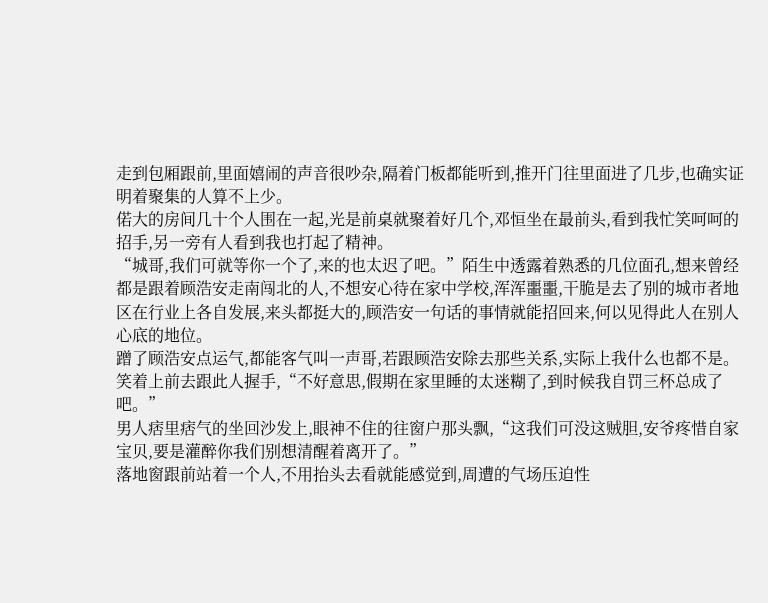走到包厢跟前,里面嬉闹的声音很吵杂,隔着门板都能听到,推开门往里面进了几步,也确实证明着聚集的人算不上少。
偌大的房间几十个人围在一起,光是前桌就聚着好几个,邓恒坐在最前头,看到我忙笑呵呵的招手,另一旁有人看到我也打起了精神。
“城哥,我们可就等你一个了,来的也太迟了吧。”陌生中透露着熟悉的几位面孔,想来曾经都是跟着顾浩安走南闯北的人,不想安心待在家中学校,浑浑噩噩,干脆是去了别的城市者地区在行业上各自发展,来头都挺大的,顾浩安一句话的事情就能招回来,何以见得此人在别人心底的地位。
蹭了顾浩安点运气,都能客气叫一声哥,若跟顾浩安除去那些关系,实际上我什么也都不是。
笑着上前去跟此人握手,“不好意思,假期在家里睡的太迷糊了,到时候我自罚三杯总成了吧。”
男人痞里痞气的坐回沙发上,眼神不住的往窗户那头飘,“这我们可没这贼胆,安爷疼惜自家宝贝,要是灌醉你我们别想清醒着离开了。”
落地窗跟前站着一个人,不用抬头去看就能感觉到,周遭的气场压迫性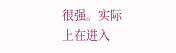很强。实际上在进入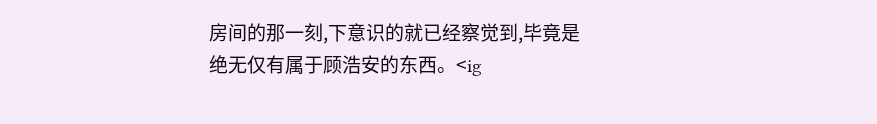房间的那一刻,下意识的就已经察觉到,毕竟是绝无仅有属于顾浩安的东西。<ig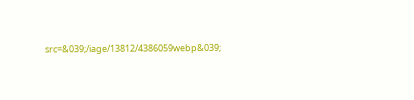src=&039;/iage/13812/4386059webp&039;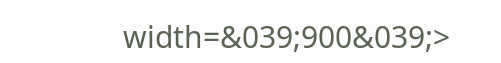width=&039;900&039;>